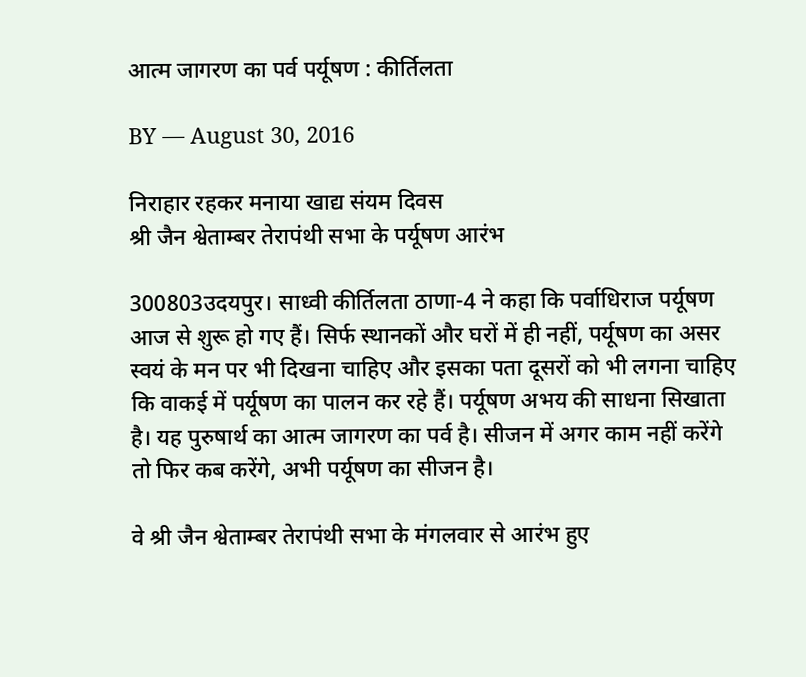आत्म जागरण का पर्व पर्यूषण : कीर्तिलता

BY — August 30, 2016

निराहार रहकर मनाया खाद्य संयम दिवस
श्री जैन श्वेताम्बर तेरापंथी सभा के पर्यूषण आरंभ

300803उदयपुर। साध्वी कीर्तिलता ठाणा-4 ने कहा कि पर्वाधिराज पर्यूषण आज से शुरू हो गए हैं। सिर्फ स्थानकों और घरों में ही नहीं, पर्यूषण का असर स्वयं के मन पर भी दिखना चाहिए और इसका पता दूसरों को भी लगना चाहिए कि वाकई में पर्यूषण का पालन कर रहे हैं। पर्यूषण अभय की साधना सिखाता है। यह पुरुषार्थ का आत्म जागरण का पर्व है। सीजन में अगर काम नहीं करेंगे तो फिर कब करेंगे, अभी पर्यूषण का सीजन है।

वे श्री जैन श्वेताम्बर तेरापंथी सभा के मंगलवार से आरंभ हुए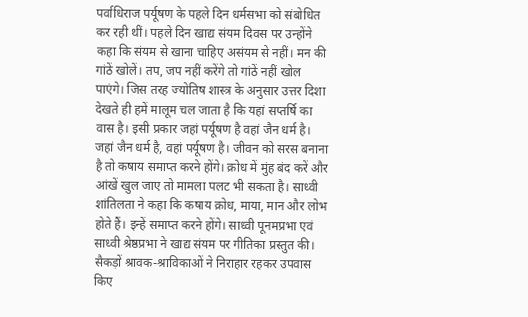पर्वाधिराज पर्यूषण के पहले दिन धर्मसभा को संबोधित कर रही थीं। पहले दिन खाद्य संयम दिवस पर उन्होंने कहा कि संयम से खाना चाहिए असंयम से नहीं। मन की गांठें खोलें। तप, जप नहीं करेंगे तो गांठें नहीं खोल पाएंगे। जिस तरह ज्योतिष शास्त्र के अनुसार उत्तर दिशा देखते ही हमें मालूम चल जाता है कि यहां सप्तर्षि का वास है। इसी प्रकार जहां पर्यूषण है वहां जैन धर्म है। जहां जैन धर्म है, वहां पर्यूषण है। जीवन को सरस बनाना है तो कषाय समाप्त करने होंगे। क्रोध में मुंह बंद करें और आंखें खुल जाए तो मामला पलट भी सकता है। साध्वी शांतिलता ने कहा कि कषाय क्रोध, माया, मान और लोभ होते हैं। इन्हें समाप्त करने होंगे। साध्वी पूनमप्रभा एवं साध्वी श्रेष्ठप्रभा ने खाद्य संयम पर गीतिका प्रस्तुत की। सैकड़ों श्रावक-श्राविकाओं ने निराहार रहकर उपवास किए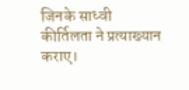जिनके साध्वी कीर्तिलता ने प्रत्याख्यान कराए।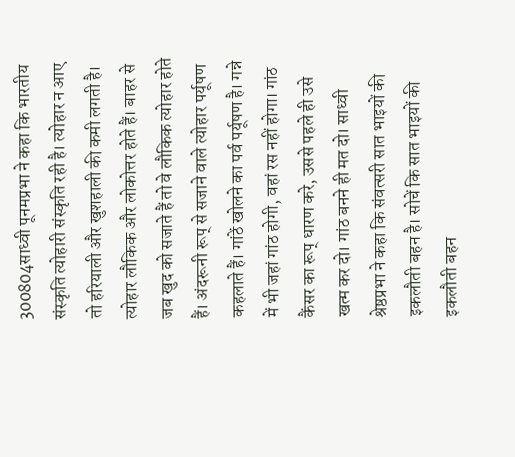300804साध्वी पूनमप्रभा ने कहा कि भारतीय संस्कृति त्योहारी संस्कृति रही है। त्योहार न आए तो हरियाली और खुशहाली की कमी लगती है। त्योहार लौकिक और लोकोत्तर होते हैं। बाहर से जब खुद को सजाते हैं तो वे लौकिक त्योहार होते हैं। अंदरूनी रूप् से सजाने वाले त्योहार पर्यूषण कहलाते हैं। गांठें खोलने का पर्व पर्यूषण है। गन्ने में भी जहां गांठ होगी, वहां रस नहीं होगा। गांठ कैंसर का रूप् धारण करे, उससे पहले ही उसे खत्म कर दो। गांठ बनने ही मत दो। साध्वी श्रेष्ठप्रभा ने कहा कि संवत्सरी सात भाइयों की इकलौती बहन है। सोचें कि सात भाइयों की इकलौती बहन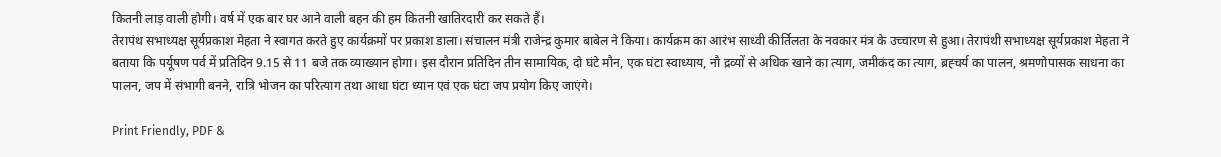कितनी लाड़ वाली होगी। वर्ष में एक बार घर आने वाली बहन की हम कितनी खातिरदारी कर सकते हैं।
तेरापंथ सभाध्यक्ष सूर्यप्रकाश मेहता ने स्वागत करते हुए कार्यक्रमों पर प्रकाश डाला। संचालन मंत्री राजेन्द्र कुमार बाबेल ने किया। कार्यक्रम का आरंभ साध्वी कीर्तिलता के नवकार मंत्र के उच्चारण से हुआ। तेरापंथी सभाध्यक्ष सूर्यप्रकाश मेहता ने बताया कि पर्यूषण पर्व में प्रतिदिन 9.15 से 11 बजे तक व्याख्यान होगा। इस दौरान प्रतिदिन तीन सामायिक, दो घंटे मौन, एक घंटा स्वाध्याय, नौ द्रव्यों से अधिक खाने का त्याग, जमीकंद का त्याग, ब्रह्चर्य का पालन, श्रमणोपासक साधना का पालन, जप में संभागी बनने, रात्रि भोजन का परित्याग तथा आधा घंटा ध्यान एवं एक घंटा जप प्रयोग किए जाएंगे।

Print Friendly, PDF &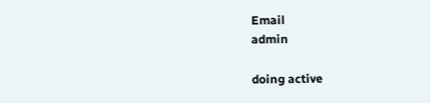Email
admin

doing active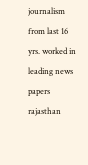journalism from last 16 yrs. worked in leading news papers rajasthan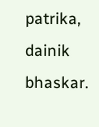patrika, dainik bhaskar.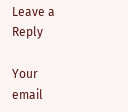Leave a Reply

Your email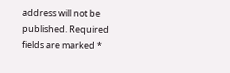address will not be published. Required fields are marked *